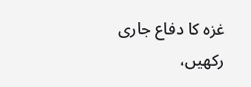غزہ کا دفاع جاری رکھیں،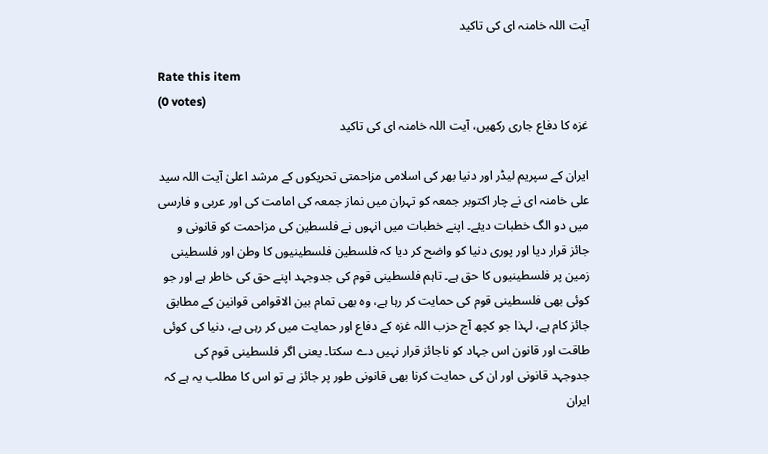آیت اللہ خامنہ ای کی تاکید

Rate this item
(0 votes)
غزہ کا دفاع جاری رکھیں، آیت اللہ خامنہ ای کی تاکید

ایران کے سپریم لیڈر اور دنیا بھر کی اسلامی مزاحمتی تحریکوں کے مرشد اعلیٰ آیت اللہ سید علی خامنہ ای نے چار اکتوبر جمعہ کو تہران میں نماز جمعہ کی امامت کی اور عربی و فارسی میں دو الگ خطبات دیئے۔ اپنے خطبات میں انہوں نے فلسطین کی مزاحمت کو قانونی و جائز قرار دیا اور پوری دنیا کو واضح کر دیا کہ فلسطین فلسطینیوں کا وطن اور فلسطینی زمین پر فلسطینیوں کا حق ہے۔ تاہم فلسطینی قوم کی جدوجہد اپنے حق کی خاطر ہے اور جو کوئی بھی فلسطینی قوم کی حمایت کر رہا ہے، وہ بھی تمام بین الاقوامی قوانین کے مطابق جائز کام ہے، لہذا جو کچھ آج حزب اللہ غزہ کے دفاع اور حمایت میں کر رہی ہے، دنیا کی کوئی طاقت اور قانون اس جہاد کو ناجائز قرار نہیں دے سکتا۔ یعنی اگر فلسطینی قوم کی جدوجہد قانونی اور ان کی حمایت کرنا بھی قانونی طور پر جائز ہے تو اس کا مطلب یہ ہے کہ ایران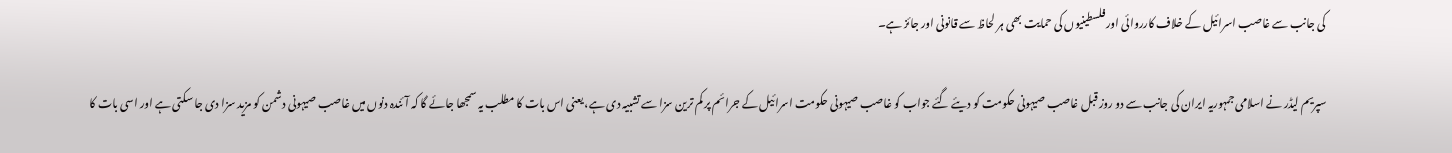کی جانب سے غاصب اسرائیل کے خلاف کارروائی اور فلسطینیوں کی حمایت بھی ہر لحاظ سے قانونی اور جائز ہے۔

سپریم لیڈر نے اسلامی جمہوریہ ایران کی جانب سے دو روز قبل غاصب صیہونی حکومت کو دیئے گئے جواب کو غاصب صیہونی حکومت اسرائیل کے جرائم پر کم ترین سزا سے تشبیہ دی ہے، یعنی اس بات کا مطلب یہ سمجھا جائے گا کہ آئندہ دنوں میں غاصب صیہونی دشمن کو مزید سزا دی جا سکتی ہے اور اسی بات کا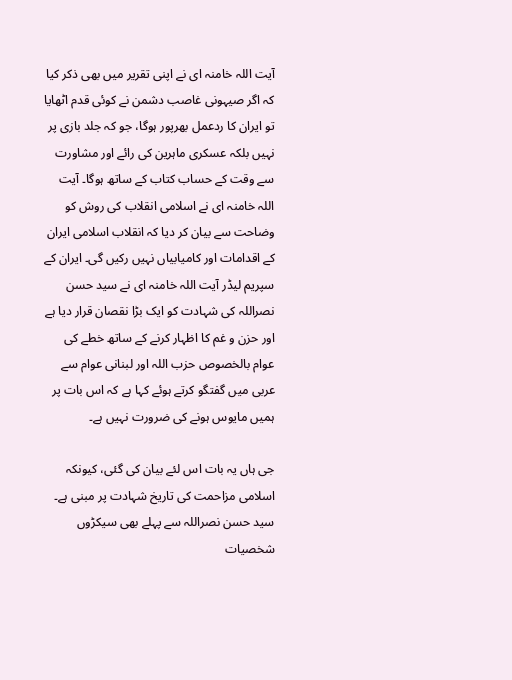آیت اللہ خامنہ ای نے اپنی تقریر میں بھی ذکر کیا کہ اگر صیہونی غاصب دشمن نے کوئی قدم اٹھایا تو ایران کا ردعمل بھرپور ہوگا، جو کہ جلد بازی پر نہیں بلکہ عسکری ماہرین کی رائے اور مشاورت سے وقت کے حساب کتاب کے ساتھ ہوگا۔ آیت اللہ خامنہ ای نے اسلامی انقلاب کی روش کو وضاحت سے بیان کر دیا کہ انقلاب اسلامی ایران کے اقدامات اور کامیابیاں نہیں رکیں گی۔ ایران کے سپریم لیڈر آیت اللہ خامنہ ای نے سید حسن نصراللہ کی شہادت کو ایک بڑا نقصان قرار دیا ہے اور حزن و غم کا اظہار کرنے کے ساتھ خطے کی عوام بالخصوص حزب اللہ اور لبنانی عوام سے عربی میں گفتگو کرتے ہوئے کہا ہے کہ اس بات پر ہمیں مایوس ہونے کی ضرورت نہیں ہے۔

جی ہاں یہ بات اس لئے بیان کی گئی، کیونکہ اسلامی مزاحمت کی تاریخ شہادت پر مبنی ہے۔ سید حسن نصراللہ سے پہلے بھی سیکڑوں شخصیات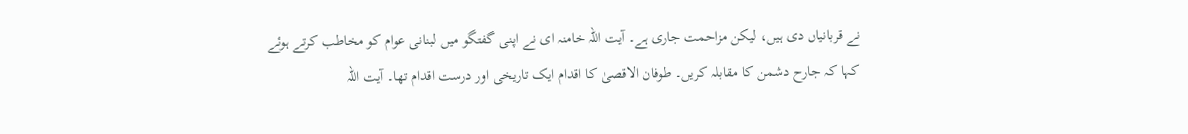نے قربانیاں دی ہیں، لیکن مزاحمت جاری ہے۔ آیت اللہ خامنہ ای نے اپنی گفتگو میں لبنانی عوام کو مخاطب کرتے ہوئے کہا کہ جارح دشمن کا مقابلہ کریں۔ طوفان الاقصیٰ کا اقدام ایک تاریخی اور درست اقدام تھا۔ آیت اللہ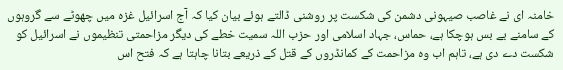خامنہ ای نے غاصب صیہونی دشمن کی شکست پر روشنی ڈالتے ہوئے بیان کیا کہ آج اسرائیل غزہ میں چھوٹے سے گروہوں کے سامنے بے بس ہوچکا ہے، حماس، جہاد اسلامی اور حزب اللہ سمیت خطے کی دیگر مزاحمتی تنظیموں نے اسرائیل کو شکست دے دی ہے، تاہم اب وہ مزاحمت کے کمانڈروں کے قتل کے ذریعے بتانا چاہتا ہے کہ فتح اس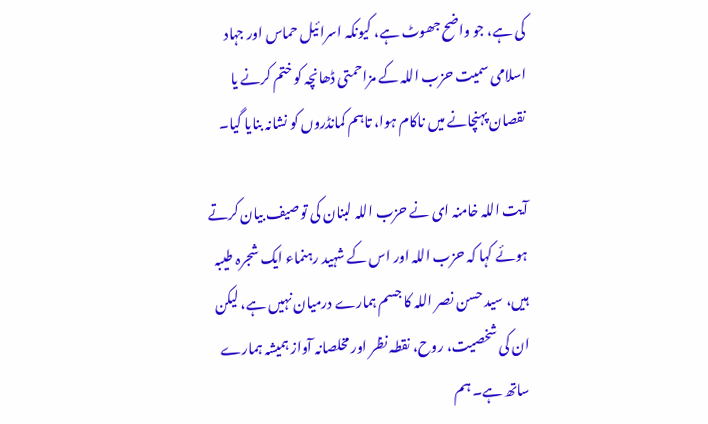کی ہے، جو واضح جھوٹ ہے، کیونکہ اسرائیل حماس اور جہاد اسلامی سمیت حزب اللہ کے مزاحمتی ڈھانچہ کو ختم کرنے یا نقصان پہنچانے میں ناکام ہوا، تاہم کمانڈروں کو نشانہ بنایا گیا۔

آیت اللہ خامنہ ای نے حزب اللہ لبنان کی توصیف بیان کرتے ہوئے کہا کہ حزب اللہ اور اس کے شہید رہنماء ایک شجرہ طیبہ ہیں، سید حسن نصر اللہ کا جسم ہمارے درمیان نہیں ہے، لیکن ان کی شخصیت، روح، نقطہ نظر اور مخلصانہ آواز ہمیشہ ہمارے ساتھ ہے۔ ہم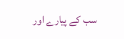سب کے پیارے اور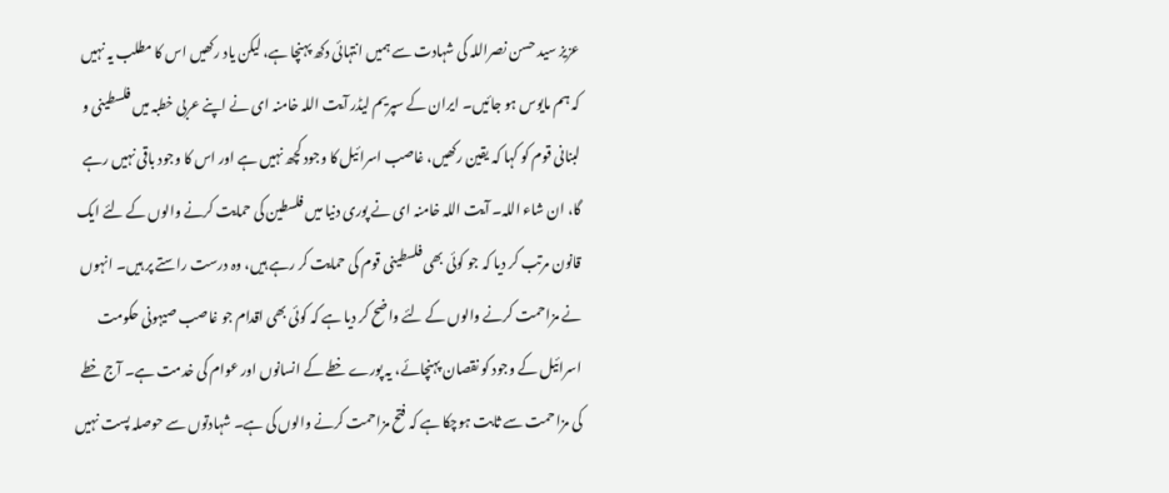عزیز سید حسن نصراللہ کی شہادت سے ہمیں انتہائی دکھ پہنچا ہے، لیکن یاد رکھیں اس کا مطلب یہ نہیں کہ ہم مایوس ہو جائیں۔ ایران کے سپریم لیڈر آیت اللہ خامنہ ای نے اپنے عربی خطبہ میں فلسطینی و لبنانی قوم کو کہا کہ یقین رکھیں، غاصب اسرائیل کا وجود کچھ نہیں ہے اور اس کا وجود باقی نہیں رہے گا، ان شاء اللہ۔ آیت اللہ خامنہ ای نے پوری دنیا میں فلسطین کی حمایت کرنے والوں کے لئے ایک قانون مرتب کر دیا کہ جو کوئی بھی فلسطینی قوم کی حمایت کر رہے ہیں، وہ درست راستے پر ہیں۔ انہوں نے مزاحمت کرنے والوں کے لئے واضح کر دیا ہے کہ کوئی بھی اقدام جو غاصب صیہونی حکومت اسرائیل کے وجود کو نقصان پہنچائے، یہ پورے خطے کے انسانوں اور عوام کی خدمت ہے۔ آج خطے کی مزاحمت سے ثابت ہوچکا ہے کہ فتح مزاحمت کرنے والوں کی ہے۔ شہادتوں سے حوصلہ پست نہیں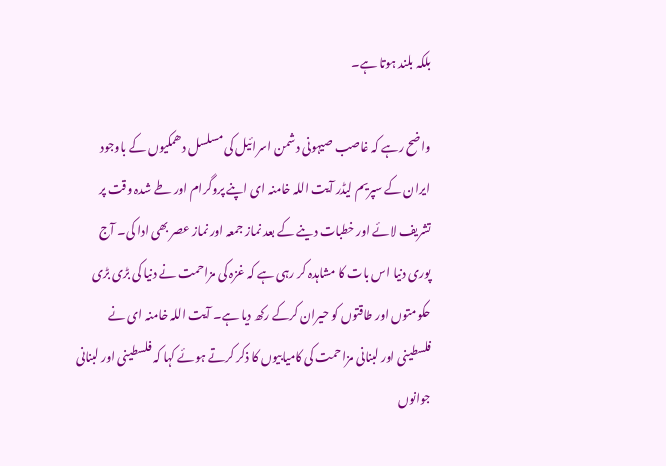بلکہ بلند ہوتا ہے۔

واضح رہے کہ غاصب صیہونی دشمن اسرائیل کی مسلسل دھمکیوں کے باوجود ایران کے سپریم لیڈر آیت اللہ خامنہ ای اپنے پروگرام اور طے شدہ وقت پر تشریف لائے اور خطبات دینے کے بعد نماز جمعہ اور نماز عصر بھی ادا کی۔ آج پوری دنیا اس بات کا مشاہدہ کر رہی ہے کہ غزہ کی مزاحمت نے دنیا کی بڑی بڑی حکومتوں اور طاقتوں کو حیران کرکے رکھ دیا ہے۔ آیت اللہ خامنہ ای نے فلسطینی اور لبنانی مزاحمت کی کامیابیوں کا ذکر کرتے ہوئے کہا کہ فلسطینی اور لبنانی جوانوں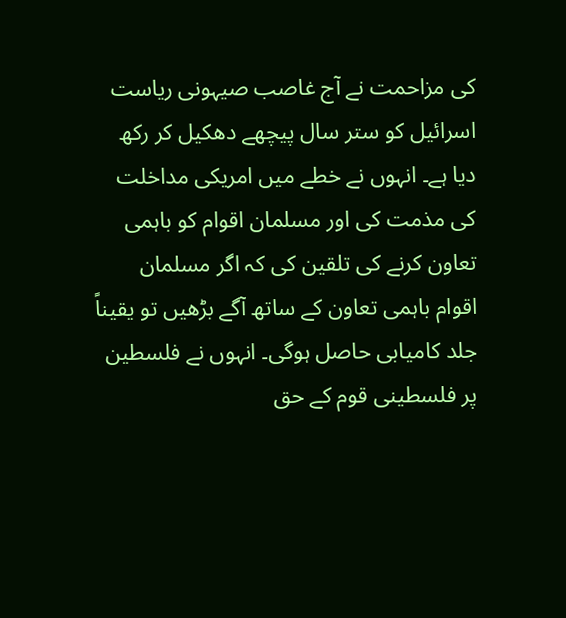کی مزاحمت نے آج غاصب صیہونی ریاست اسرائیل کو ستر سال پیچھے دھکیل کر رکھ دیا ہے۔ انہوں نے خطے میں امریکی مداخلت کی مذمت کی اور مسلمان اقوام کو باہمی تعاون کرنے کی تلقین کی کہ اگر مسلمان اقوام باہمی تعاون کے ساتھ آگے بڑھیں تو یقیناً جلد کامیابی حاصل ہوگی۔ انہوں نے فلسطین پر فلسطینی قوم کے حق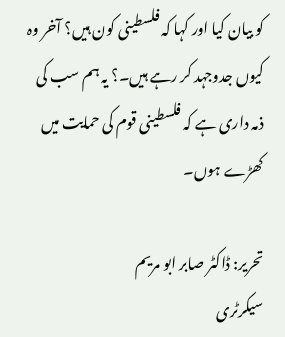کو بیان کیا اور کہا کہ فلسطینی کون ہیں؟ آخر وہ کیوں جدوجہد کر رہے ہیں۔؟ یہ ہم سب کی ذمہ داری ہے کہ فلسطینی قوم کی حمایت میں کھڑے ہوں۔

تحریر: ڈاکٹر صابر ابو مریم
سیکرٹری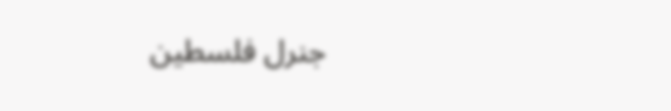جنرل فلسطین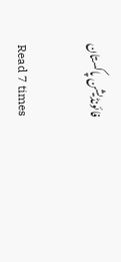فائونڈیشن پاکستان

Read 7 times